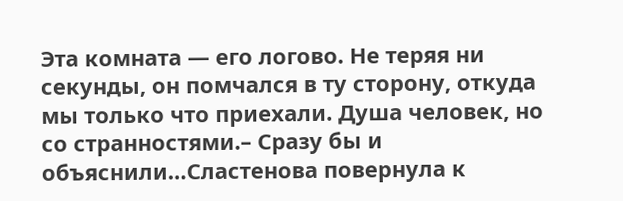Эта комната — его логово. Не теряя ни секунды, он помчался в ту сторону, откуда мы только что приехали. Душа человек, но со странностями.– Сразу бы и объяснили…Сластенова повернула к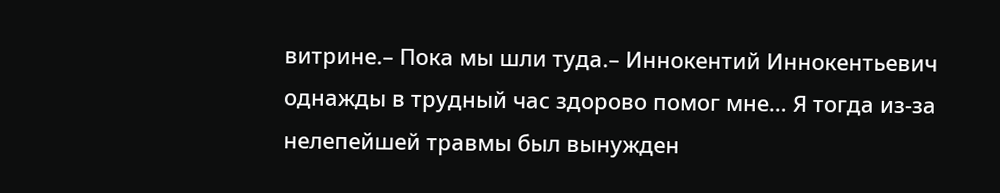витрине.– Пока мы шли туда.– Иннокентий Иннокентьевич однажды в трудный час здорово помог мне… Я тогда из-за нелепейшей травмы был вынужден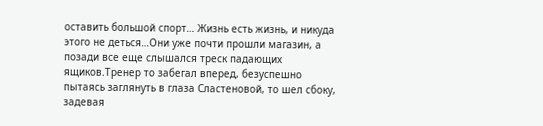оставить большой спорт… Жизнь есть жизнь, и никуда этого не деться…Они уже почти прошли магазин, а позади все еще слышался треск падающих ящиков.Тренер то забегал вперед, безуспешно пытаясь заглянуть в глаза Сластеновой, то шел сбоку, задевая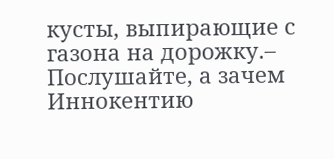кусты, выпирающие с газона на дорожку.– Послушайте, а зачем Иннокентию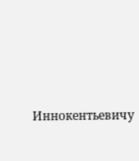Иннокентьевичу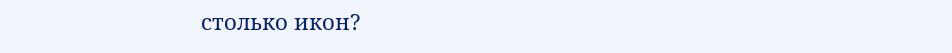столько икон?